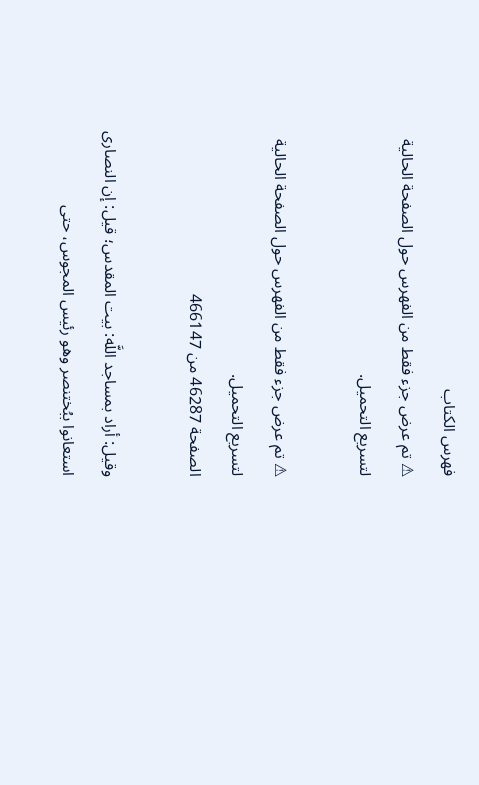فهرس الكتاب
⚠ تم عرض جزء فقط من الفهرس حول الصفحة الحالية لتسريع التحميل.

⚠ تم عرض جزء فقط من الفهرس حول الصفحة الحالية لتسريع التحميل.
الصفحة 46287 من 466147

وقيل: أراد بمساجد اللَّه: بيت المقدس؛ قيل: إن النصارى استعانوا ببُختنصر وهو رئيس المجوس، حتى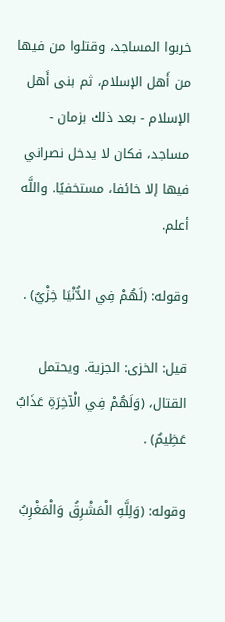خربوا المساجد، وقتلوا من فيها من أَهل الإسلام، ثم بنى أَهل الإسلام - بعد ذلك بزمان - مساجد، فكان لا يدخل نصراني فيها إلا خائفا، مستخفيًا. واللَّه أعلم.

وقوله: (لَهُمْ فِي الدُّنْيَا خِزْيٌ) .

قيل: الخزى: الجزية. ويحتمل القتال، (وَلَهُمْ فِي الْآخِرَةِ عَذَابٌ عَظِيمٌ) .

وقوله: (وَلِلَّهِ الْمَشْرِقُ وَالْمَغْرِبُ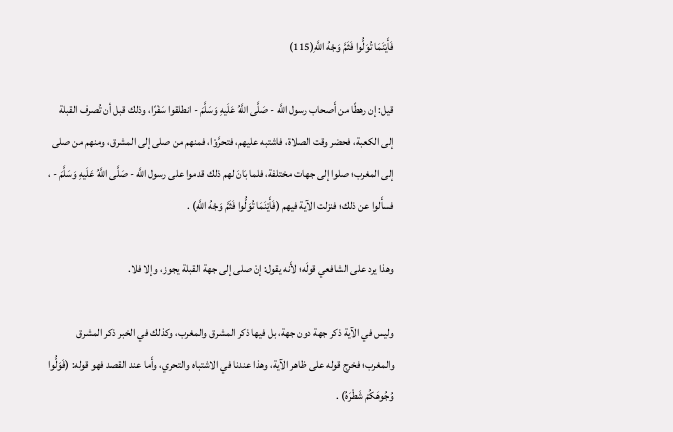فَأَيْنَمَا تُوَلُّوا فَثَمَّ وَجْهُ اللَّهِ(115)

قيل: إن رهطًا من أَصحاب رسول اللَّه - صَلَّى اللَّهُ عَلَيهِ وَسَلَّمَ - انطلقوا سَفْرًا، وذلك قبل أن تُصرف القبلة إلى الكعبة، فحضر وقت الصلاة، فاشتبه عليهم، فتحرَّوْا، فمنهم من صلى إلى المشرق، ومنهم من صلى إلى المغرب؛ صلوا إلى جهات مختلفة، فلما بَانَ لهم ذلك قدموا على رسول اللَّه - صَلَّى اللَّهُ عَلَيهِ وَسَلَّمَ - ، فسأَلوا عن ذلك؛ فنزلت الآية فيهم (فَأَيْنَمَا تُوَلُّوا فَثَمَّ وَجْهُ اللَّهِ) .

وهذا يرد على الشافعي قولَه؛ لأَنه يقول: إنْ صلى إلى جهة القبلة يجوز، وإلا فلا.

وليس في الآية ذكر جهة دون جهة، بل فيها ذكر المشرق والمغرب، وكذلك في الخبر ذكر المشرق والمغرب؛ فخرج قوله على ظاهر الآية، وهذا عندنا في الاشتباه والتحري، وأَما عند القصد فهو قوله: (فَوَلُّوا وُجُوهَكُمْ شَطْرَهُ) .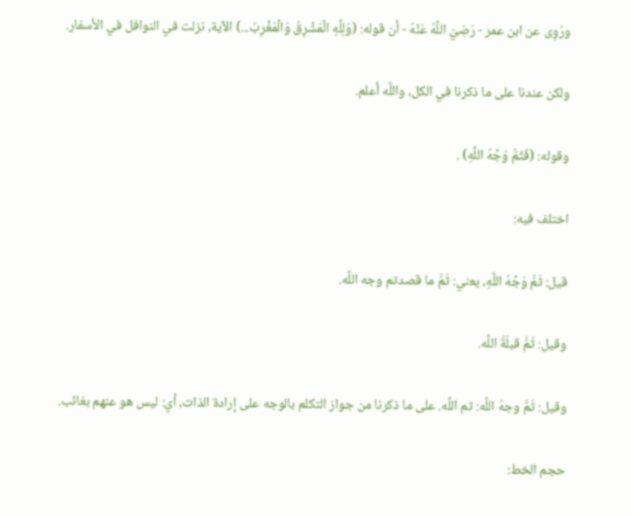ورُوِى عن ابن عمر - رَضِيَ اللَّهُ عَنْهُ - أن قوله: (وَلِلَّهِ الْمَشْرِقُ وَالْمَغْرِبُ...) الآية، نزلت في النوافل في الأسفار.

ولكن عندنا على ما ذكرنا في الكل، واللَّه أعلم.

وقوله: (فَثَمَّ وَجْهُ اللَّهِ) .

اختلف فيه:

قيل: ثَمَّ وَجْهُ اللَّهِ، يعني: ثَمَّ ما قصدتم وجه اللَّه.

وقيل: ثَمَّ قبلَةُ اللَّه.

وقيل: ثَمَّ وجهُ اللَّه: ثم اللَّه. على ما ذكرنا من جواز التكلم بالوجه على إرادة الذات، أي: ليس هو عنهم بغائب.

حجم الخط: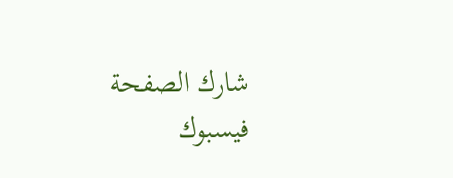شارك الصفحة
فيسبوك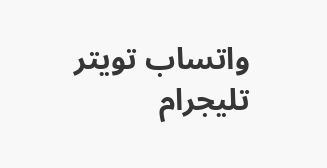واتساب تويتر تليجرام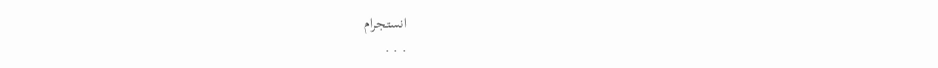انستجرام
. . .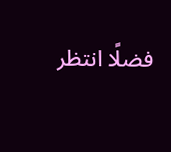فضلًا انتظر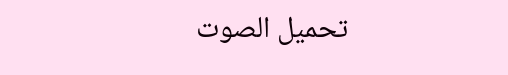تحميل الصوت